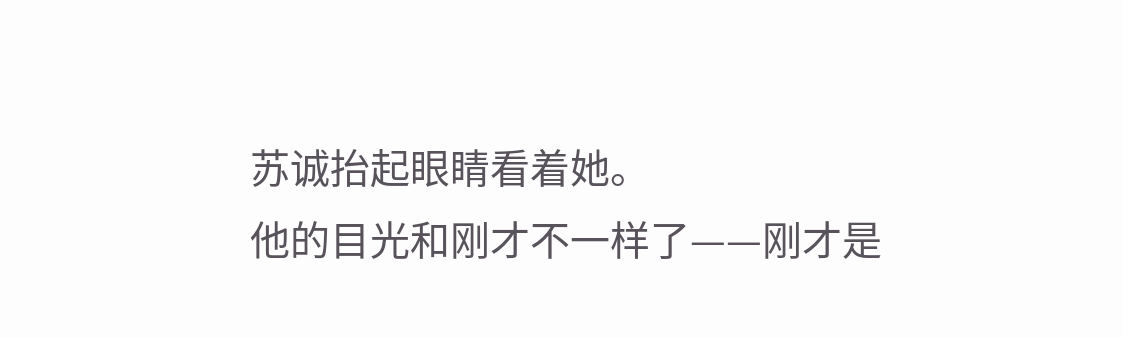苏诚抬起眼睛看着她。
他的目光和刚才不一样了——刚才是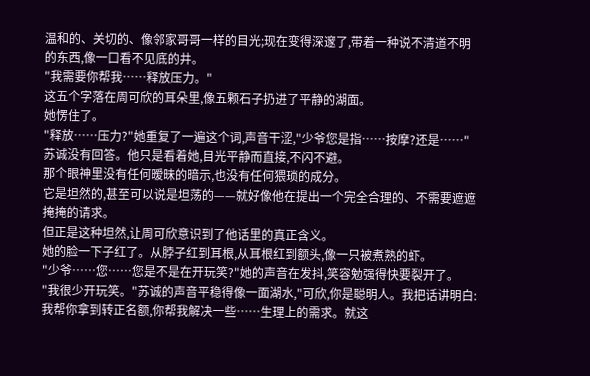温和的、关切的、像邻家哥哥一样的目光;现在变得深邃了,带着一种说不清道不明的东西,像一口看不见底的井。
"我需要你帮我……释放压力。"
这五个字落在周可欣的耳朵里,像五颗石子扔进了平静的湖面。
她愣住了。
"释放……压力?"她重复了一遍这个词,声音干涩,"少爷您是指……按摩?还是……"
苏诚没有回答。他只是看着她,目光平静而直接,不闪不避。
那个眼神里没有任何暧昧的暗示,也没有任何猥琐的成分。
它是坦然的,甚至可以说是坦荡的——就好像他在提出一个完全合理的、不需要遮遮掩掩的请求。
但正是这种坦然,让周可欣意识到了他话里的真正含义。
她的脸一下子红了。从脖子红到耳根,从耳根红到额头,像一只被煮熟的虾。
"少爷……您……您是不是在开玩笑?"她的声音在发抖,笑容勉强得快要裂开了。
"我很少开玩笑。"苏诚的声音平稳得像一面湖水,"可欣,你是聪明人。我把话讲明白:我帮你拿到转正名额,你帮我解决一些……生理上的需求。就这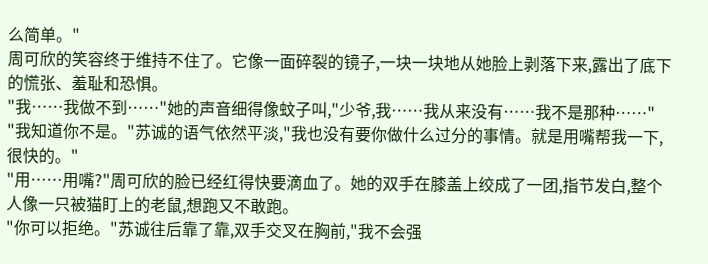么简单。"
周可欣的笑容终于维持不住了。它像一面碎裂的镜子,一块一块地从她脸上剥落下来,露出了底下的慌张、羞耻和恐惧。
"我……我做不到……"她的声音细得像蚊子叫,"少爷,我……我从来没有……我不是那种……"
"我知道你不是。"苏诚的语气依然平淡,"我也没有要你做什么过分的事情。就是用嘴帮我一下,很快的。"
"用……用嘴?"周可欣的脸已经红得快要滴血了。她的双手在膝盖上绞成了一团,指节发白,整个人像一只被猫盯上的老鼠,想跑又不敢跑。
"你可以拒绝。"苏诚往后靠了靠,双手交叉在胸前,"我不会强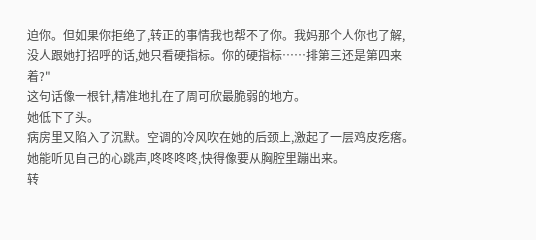迫你。但如果你拒绝了,转正的事情我也帮不了你。我妈那个人你也了解,没人跟她打招呼的话,她只看硬指标。你的硬指标……排第三还是第四来着?"
这句话像一根针,精准地扎在了周可欣最脆弱的地方。
她低下了头。
病房里又陷入了沉默。空调的冷风吹在她的后颈上,激起了一层鸡皮疙瘩。她能听见自己的心跳声,咚咚咚咚,快得像要从胸腔里蹦出来。
转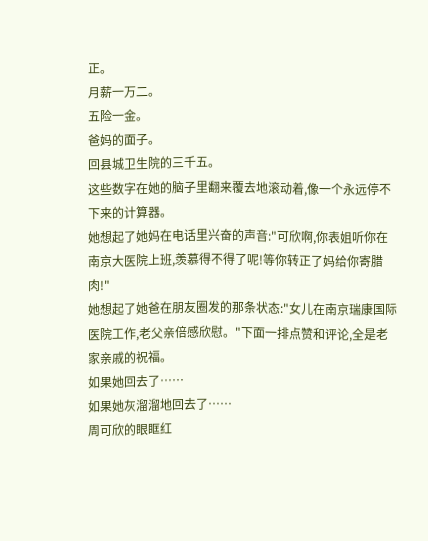正。
月薪一万二。
五险一金。
爸妈的面子。
回县城卫生院的三千五。
这些数字在她的脑子里翻来覆去地滚动着,像一个永远停不下来的计算器。
她想起了她妈在电话里兴奋的声音:"可欣啊,你表姐听你在南京大医院上班,羡慕得不得了呢!等你转正了妈给你寄腊肉!"
她想起了她爸在朋友圈发的那条状态:"女儿在南京瑞康国际医院工作,老父亲倍感欣慰。"下面一排点赞和评论,全是老家亲戚的祝福。
如果她回去了……
如果她灰溜溜地回去了……
周可欣的眼眶红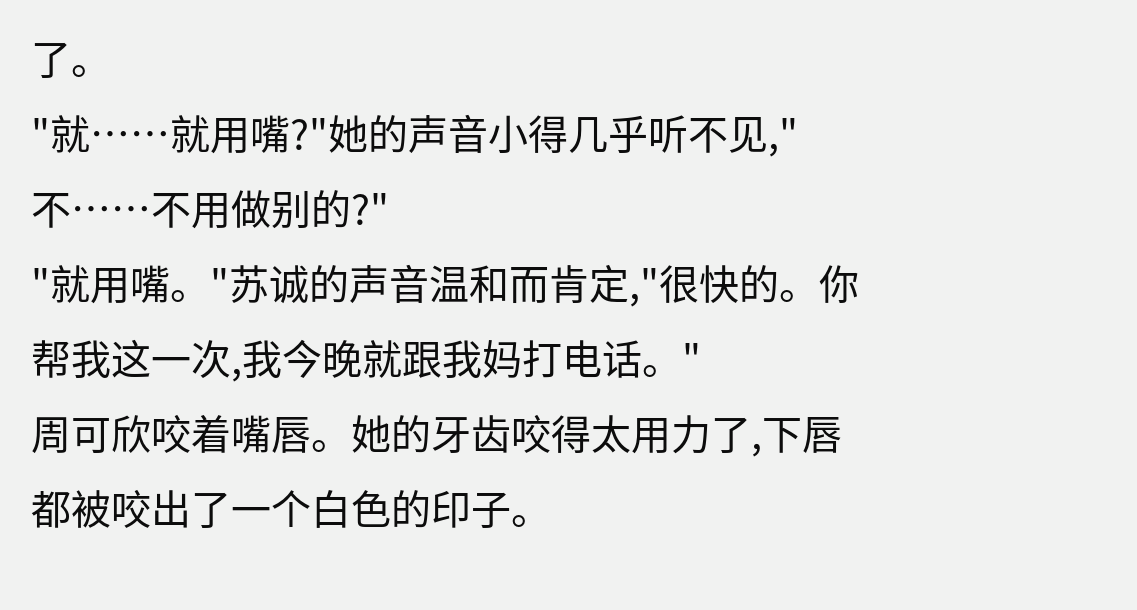了。
"就……就用嘴?"她的声音小得几乎听不见,"不……不用做别的?"
"就用嘴。"苏诚的声音温和而肯定,"很快的。你帮我这一次,我今晚就跟我妈打电话。"
周可欣咬着嘴唇。她的牙齿咬得太用力了,下唇都被咬出了一个白色的印子。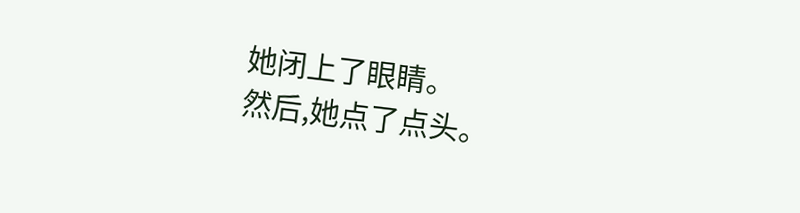她闭上了眼睛。
然后,她点了点头。